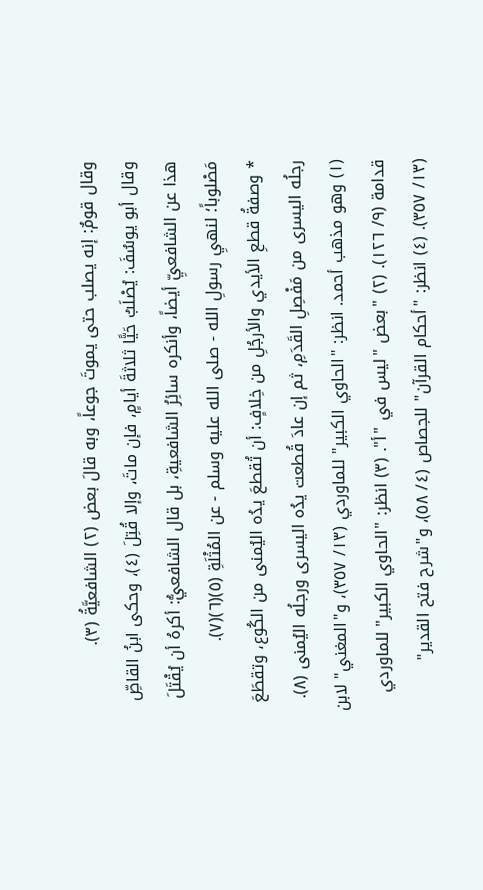وقال قومٌ: إنه يصلب حتى يموتَ جوعاً، وبه قالَ بعض (٢) الشافعيَّةُ (٣).
وقال أبو يوسُفَ: يُصْلَبُ حَيًّا ثلاثةَ أيامٍ، فإن ماتَ، وإلا قُتِلَ (٤)، وحكى ابنُ القاصِّ هذا عن الشافعيِّ أيضاً، وأنكره سائِرُ الشافعيةِ، بل قال الشافعيُّ: أكرهُ أن يُقْتَلَ مَصْلوباً؛ لنهيِ رسولِ الله - صلى الله عليه وسلم - عن المُثْلَةِ (٥)(٦)(٧).
* وصفةُ قطعِ الأيدي والأرجُلِ من خِلافٍ: أن تُقطعَ يدُه اليُمنى من الكُوع، وتقطَعَ رجلُه اليسرى من مَفْصِلِ القَدَمِ، ثم إن عادَ قُطعت يدُه اليسرى ورجلُه اليُمنى (٨).
(١) وهو مذهب أحمد. انظر: "الحاوي الكبير" للماوردي (١٣/ ٣٥٧)، و"المغني" لابن قدامة (٩/ ١٢٦). (٢) "بعض "ليس في "أ". (٣) انظر: "الحاوي الكبير" للماوردي (١٣/ ٣٥٧). (٤) انظر: "أحكام القرآن" للجصاص (٤/ ٥٨)، و"شرح فتح القدير"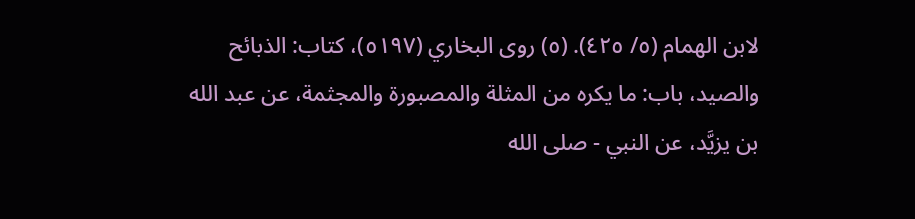لابن الهمام (٥/ ٤٢٥). (٥) روى البخاري (٥١٩٧)، كتاب: الذبائح والصيد، باب: ما يكره من المثلة والمصبورة والمجثمة، عن عبد الله بن يزيَّد، عن النبي - صلى الله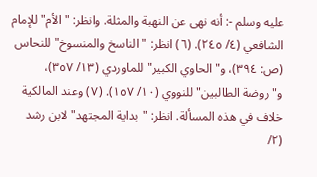عليه وسلم -: أنه نهى عن النهبة والمثلة. وانظر: "الأم" للإمام الشافعي (٤/ ٢٤٥). (٦) انظر: "الناسخ والمنسوخ" للنحاس (ص: ٣٩٤)، و"الحاوي الكبير" للماوردي (١٣/ ٣٥٧)، و"روضة الطالبين" للنووي (١٠/ ١٥٧). (٧) وعند المالكية خلاف في هذه المسألة. انظر: "بداية المجتهد" لابن رشد (٢/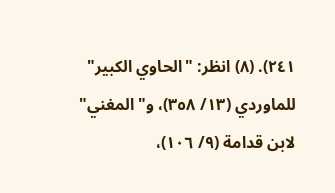٢٤١). (٨) انظر: "الحاوي الكبير" للماوردي (١٣/ ٣٥٨)، و"المغني" لابن قدامة (٩/ ١٠٦)،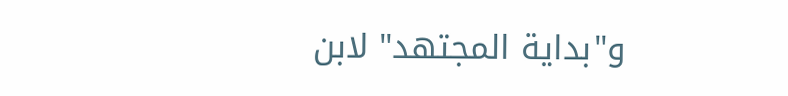و"بداية المجتهد" لابن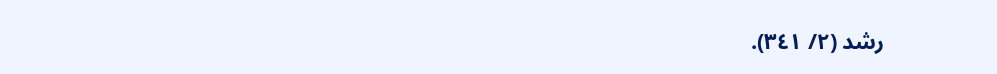رشد (٢/ ٣٤١).